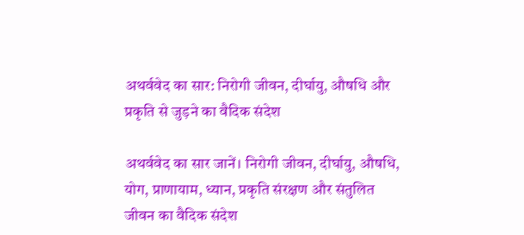अथर्ववेद का सार: निरोगी जीवन, दीर्घायु, औषधि और प्रकृति से जुड़ने का वैदिक संदेश

अथर्ववेद का सार जानें। निरोगी जीवन, दीर्घायु, औषधि, योग, प्राणायाम, ध्यान, प्रकृति संरक्षण और संतुलित जीवन का वैदिक संदेश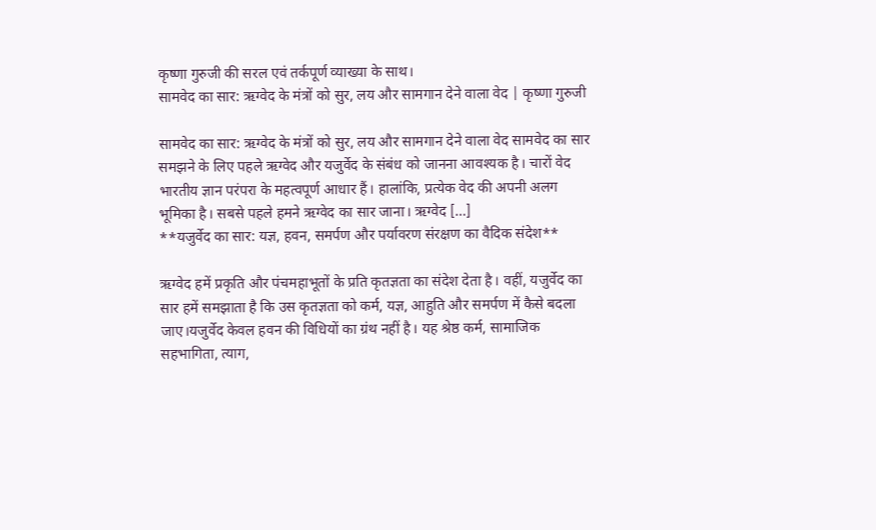कृष्णा गुरुजी की सरल एवं तर्कपूर्ण व्याख्या के साथ।
सामवेद का सार: ऋग्वेद के मंत्रों को सुर, लय और सामगान देने वाला वेद | कृष्णा गुरुजी

सामवेद का सार: ऋग्वेद के मंत्रों को सुर, लय और सामगान देने वाला वेद सामवेद का सार समझने के लिए पहले ऋग्वेद और यजुर्वेद के संबंध को जानना आवश्यक है। चारों वेद भारतीय ज्ञान परंपरा के महत्वपूर्ण आधार हैं। हालांकि, प्रत्येक वेद की अपनी अलग भूमिका है। सबसे पहले हमने ऋग्वेद का सार जाना। ऋग्वेद […]
**यजुर्वेद का सार: यज्ञ, हवन, समर्पण और पर्यावरण संरक्षण का वैदिक संदेश**

ऋग्वेद हमें प्रकृति और पंचमहाभूतों के प्रति कृतज्ञता का संदेश देता है। वहीं, यजुर्वेद का सार हमें समझाता है कि उस कृतज्ञता को कर्म, यज्ञ, आहुति और समर्पण में कैसे बदला जाए।यजुर्वेद केवल हवन की विधियों का ग्रंथ नहीं है। यह श्रेष्ठ कर्म, सामाजिक सहभागिता, त्याग,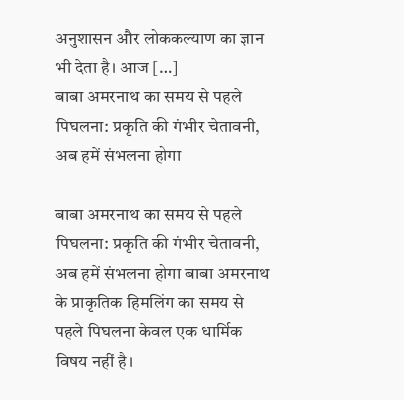अनुशासन और लोककल्याण का ज्ञान भी देता है। आज […]
बाबा अमरनाथ का समय से पहले पिघलना: प्रकृति की गंभीर चेतावनी, अब हमें संभलना होगा

बाबा अमरनाथ का समय से पहले पिघलना: प्रकृति की गंभीर चेतावनी, अब हमें संभलना होगा बाबा अमरनाथ के प्राकृतिक हिमलिंग का समय से पहले पिघलना केवल एक धार्मिक विषय नहीं है।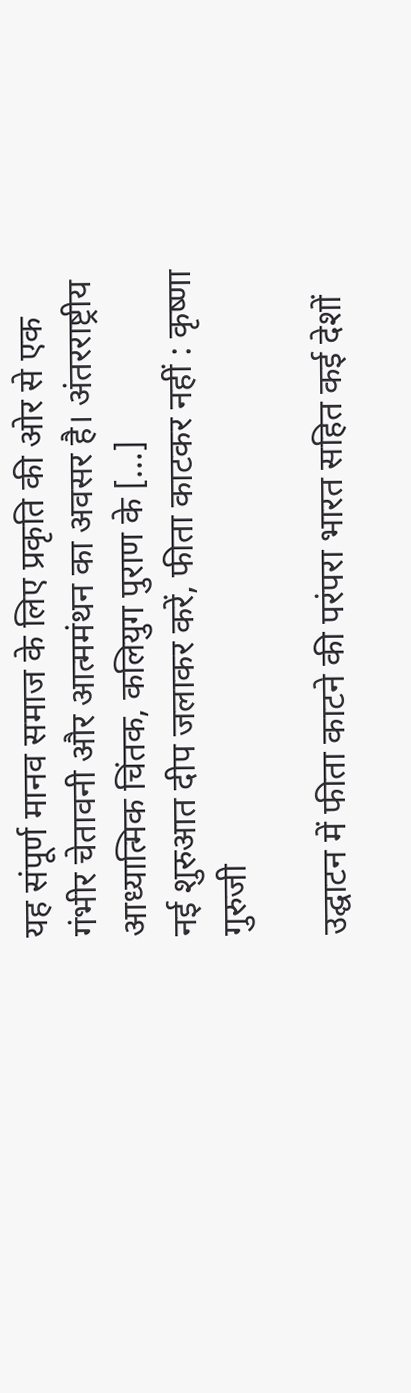यह संपूर्ण मानव समाज के लिए प्रकृति की ओर से एक गंभीर चेतावनी और आत्ममंथन का अवसर है। अंतरराष्ट्रीय आध्यात्मिक चिंतक, कलियुग पुराण के […]
नई शुरुआत दीप जलाकर करें, फीता काटकर नहीं : कृष्णा गुरुजी

उद्घाटन में फीता काटने की परंपरा भारत सहित कई देशों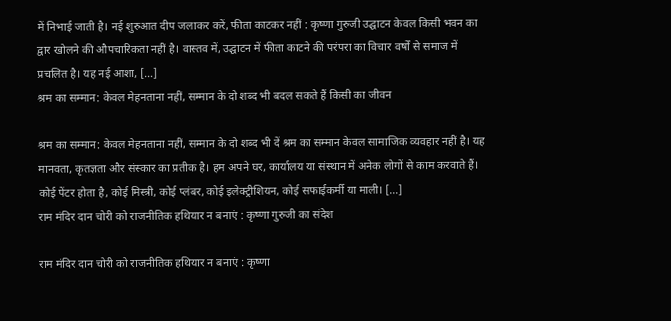में निभाई जाती है। नई शुरुआत दीप जलाकर करें, फीता काटकर नहीं : कृष्णा गुरुजी उद्घाटन केवल किसी भवन का द्वार खोलने की औपचारिकता नहीं है। वास्तव में, उद्घाटन में फीता काटने की परंपरा का विचार वर्षों से समाज में प्रचलित है। यह नई आशा, […]
श्रम का सम्मान: केवल मेहनताना नहीं, सम्मान के दो शब्द भी बदल सकते हैं किसी का जीवन

श्रम का सम्मान: केवल मेहनताना नहीं, सम्मान के दो शब्द भी दें श्रम का सम्मान केवल सामाजिक व्यवहार नहीं है। यह मानवता, कृतज्ञता और संस्कार का प्रतीक है। हम अपने घर, कार्यालय या संस्थान में अनेक लोगों से काम करवाते हैं। कोई पेंटर होता है, कोई मिस्त्री, कोई प्लंबर, कोई इलेक्ट्रीशियन, कोई सफाईकर्मी या माली। […]
राम मंदिर दान चोरी को राजनीतिक हथियार न बनाएं : कृष्णा गुरुजी का संदेश

राम मंदिर दान चोरी को राजनीतिक हथियार न बनाएं : कृष्णा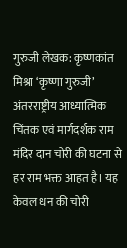गुरुजी लेखक: कृष्णकांत मिश्रा ‘कृष्णा गुरुजी’ अंतरराष्ट्रीय आध्यात्मिक चिंतक एवं मार्गदर्शक राम मंदिर दान चोरी की घटना से हर राम भक्त आहत है। यह केवल धन की चोरी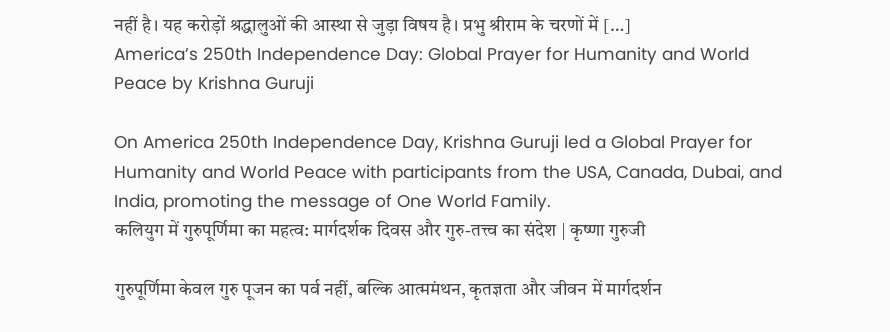नहीं है। यह करोड़ों श्रद्धालुओं की आस्था से जुड़ा विषय है। प्रभु श्रीराम के चरणों में […]
America’s 250th Independence Day: Global Prayer for Humanity and World Peace by Krishna Guruji

On America 250th Independence Day, Krishna Guruji led a Global Prayer for Humanity and World Peace with participants from the USA, Canada, Dubai, and India, promoting the message of One World Family.
कलियुग में गुरुपूर्णिमा का महत्व: मार्गदर्शक दिवस और गुरु-तत्त्व का संदेश | कृष्णा गुरुजी

गुरुपूर्णिमा केवल गुरु पूजन का पर्व नहीं, बल्कि आत्ममंथन, कृतज्ञता और जीवन में मार्गदर्शन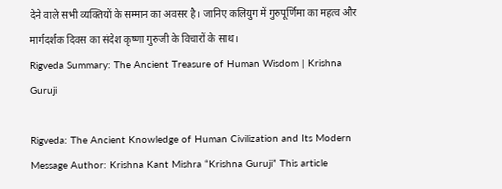देने वाले सभी व्यक्तियों के सम्मान का अवसर है। जानिए कलियुग में गुरुपूर्णिमा का महत्व और मार्गदर्शक दिवस का संदेश कृष्णा गुरुजी के विचारों के साथ।
Rigveda Summary: The Ancient Treasure of Human Wisdom | Krishna Guruji

Rigveda: The Ancient Knowledge of Human Civilization and Its Modern Message Author: Krishna Kant Mishra “Krishna Guruji” This article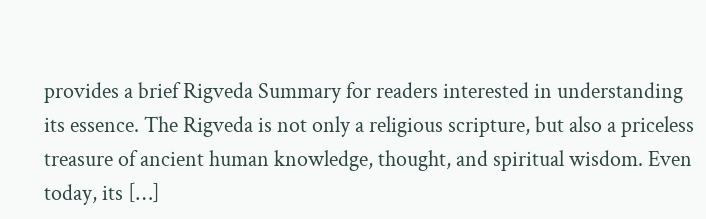provides a brief Rigveda Summary for readers interested in understanding its essence. The Rigveda is not only a religious scripture, but also a priceless treasure of ancient human knowledge, thought, and spiritual wisdom. Even today, its […]